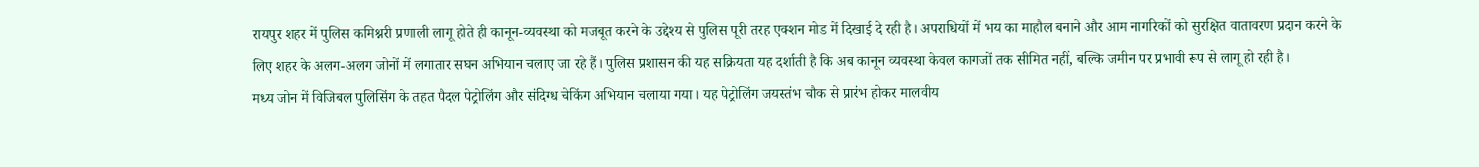रायपुर शहर में पुलिस कमिश्नरी प्रणाली लागू होते ही कानून-व्यवस्था को मजबूत करने के उद्देश्य से पुलिस पूरी तरह एक्शन मोड में दिखाई दे रही है। अपराधियों में भय का माहौल बनाने और आम नागरिकों को सुरक्षित वातावरण प्रदान करने के लिए शहर के अलग-अलग जोनों में लगातार सघन अभियान चलाए जा रहे हैं। पुलिस प्रशासन की यह सक्रियता यह दर्शाती है कि अब कानून व्यवस्था केवल कागजों तक सीमित नहीं, बल्कि जमीन पर प्रभावी रूप से लागू हो रही है।
मध्य जोन में विजिबल पुलिसिंग के तहत पैदल पेट्रोलिंग और संदिग्ध चेकिंग अभियान चलाया गया। यह पेट्रोलिंग जयस्तंभ चौक से प्रारंभ होकर मालवीय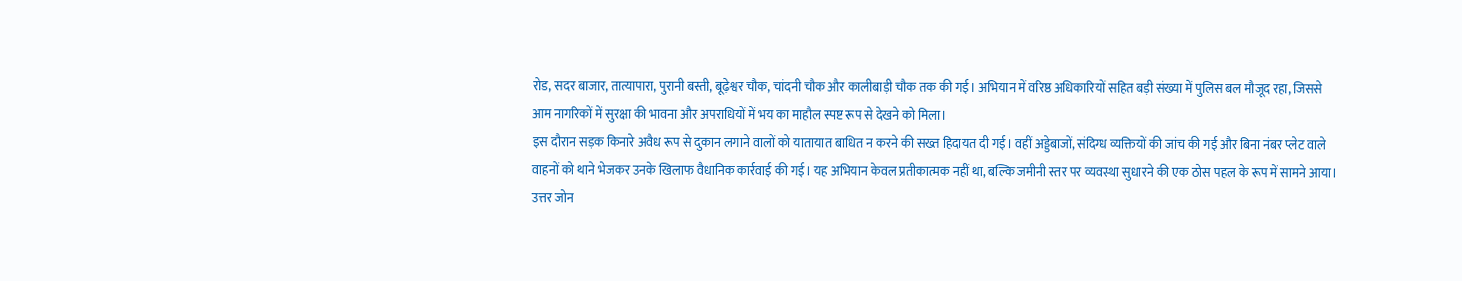रोड, सदर बाजार, तात्यापारा, पुरानी बस्ती, बूढ़ेश्वर चौक, चांदनी चौक और कालीबाड़ी चौक तक की गई। अभियान में वरिष्ठ अधिकारियों सहित बड़ी संख्या में पुलिस बल मौजूद रहा, जिससे आम नागरिकों में सुरक्षा की भावना और अपराधियों में भय का माहौल स्पष्ट रूप से देखने को मिला।
इस दौरान सड़क किनारे अवैध रूप से दुकान लगाने वालों को यातायात बाधित न करने की सख्त हिदायत दी गई। वहीं अड्डेबाजों, संदिग्ध व्यक्तियों की जांच की गई और बिना नंबर प्लेट वाले वाहनों को थाने भेजकर उनके खिलाफ वैधानिक कार्रवाई की गई। यह अभियान केवल प्रतीकात्मक नहीं था, बल्कि जमीनी स्तर पर व्यवस्था सुधारने की एक ठोस पहल के रूप में सामने आया।
उत्तर जोन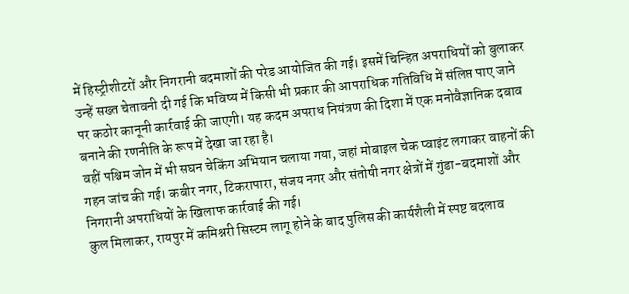में हिस्ट्रीशीटरों और निगरानी बदमाशों की परेड आयोजित की गई। इसमें चिन्हित अपराधियों को बुलाकर उन्हें सख्त चेतावनी दी गई कि भविष्य में किसी भी प्रकार की आपराधिक गतिविधि में संलिप्त पाए जाने पर कठोर कानूनी कार्रवाई की जाएगी। यह कदम अपराध नियंत्रण की दिशा में एक मनोवैज्ञानिक दबाव बनाने की रणनीति के रूप में देखा जा रहा है।
वहीं पश्चिम जोन में भी सघन चेकिंग अभियान चलाया गया, जहां मोबाइल चेक प्वाइंट लगाकर वाहनों की गहन जांच की गई। कबीर नगर, टिकरापारा, संजय नगर और संतोषी नगर क्षेत्रों में गुंडा-बदमाशों और निगरानी अपराधियों के खिलाफ कार्रवाई की गई।
कुल मिलाकर, रायपुर में कमिश्नरी सिस्टम लागू होने के बाद पुलिस की कार्यशैली में स्पष्ट बदलाव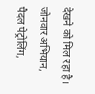देखने को मिल रहा है। जोनवार अभियान, पैदल पेट्रोलिंग,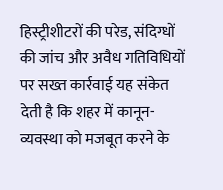हिस्ट्रीशीटरों की परेड, संदिग्धों की जांच और अवैध गतिविधियों पर सख्त कार्रवाई यह संकेत देती है कि शहर में कानून-व्यवस्था को मजबूत करने के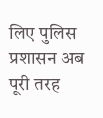लिए पुलिस प्रशासन अब पूरी तरह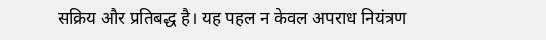सक्रिय और प्रतिबद्ध है। यह पहल न केवल अपराध नियंत्रण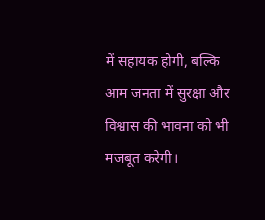में सहायक होगी, बल्कि आम जनता में सुरक्षा और विश्वास की भावना को भी मजबूत करेगी।